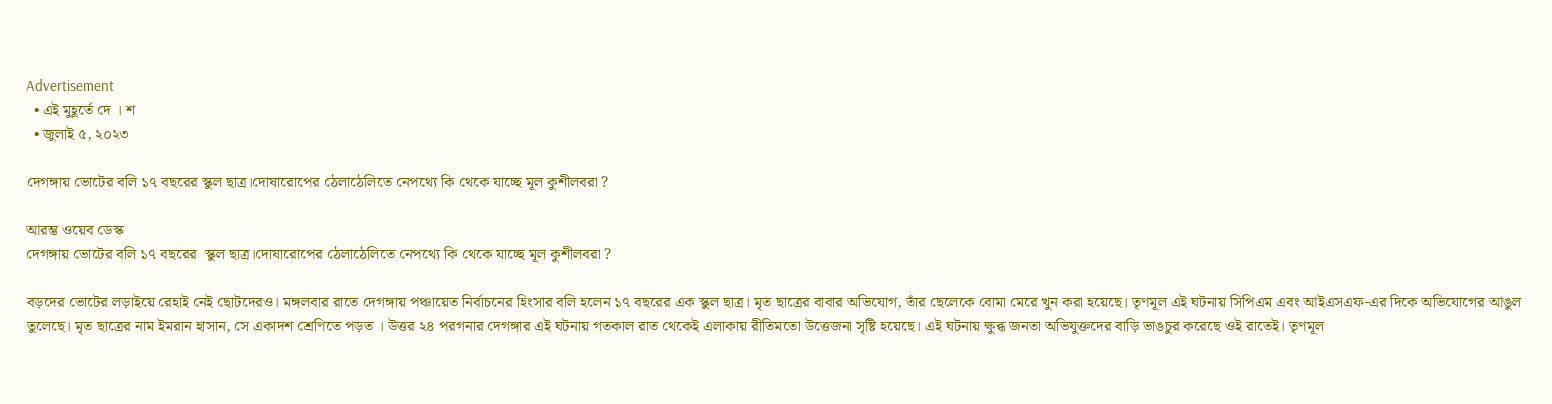Advertisement
  • এই মুহূর্তে দে । শ
  • জুলাই ৫, ২০২৩

দেগঙ্গায় ভোটের বলি ১৭ বছরের স্কুল ছাত্র।দোষারোপের ঠেলাঠেলিতে নেপথ্যে কি থেকে যাচ্ছে মূল কুশীলবরা ?

আরম্ভ ওয়েব ডেস্ক
দেগঙ্গায় ভোটের বলি ১৭ বছরের  স্কুল ছাত্র।দোষারোপের ঠেলাঠেলিতে নেপথ্যে কি থেকে যাচ্ছে মূল কুশীলবরা ?

বড়দের ভোটের লড়াইয়ে রেহাই নেই ছোটদেরও। মঙ্গলবার রাতে দেগঙ্গায় পঞ্চায়েত নির্বাচনের হিংসার বলি হলেন ১৭ বছরের এক স্কুল ছাত্র। মৃত ছাত্রের বাবার অভিযোগ, তাঁর ছেলেকে বোমা মেরে খুন করা হয়েছে। তৃণমূল এই ঘটনায় সিপিএম এবং আইএসএফ-এর দিকে অভিযোগের আঙুল তুলেছে। মৃত ছাত্রের নাম ইমরান হাসান, সে একাদশ শ্রেণিতে পড়ত । উত্তর ২৪ পরগনার দেগঙ্গার এই ঘটনায় গতকাল রাত থেকেই এলাকায় রীতিমতো উত্তেজনা সৃষ্টি হয়েছে। এই ঘটনায় ক্ষুব্ধ জনতা অভিযুক্তদের বাড়ি ভাঙচুর করেছে ওই রাতেই। তৃণমূল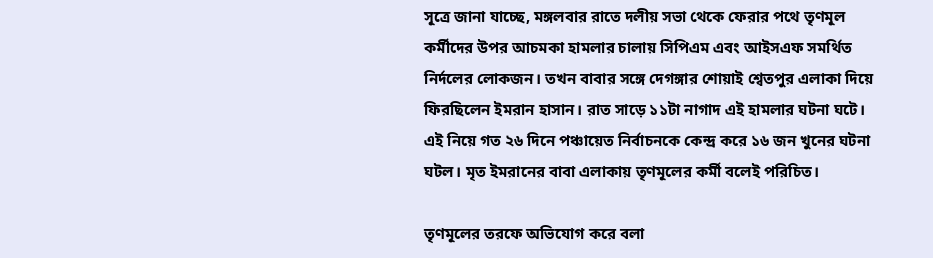সূত্রে জানা যাচ্ছে, মঙ্গলবার রাতে দলীয় সভা থেকে ফেরার পথে তৃণমূল কর্মীদের উপর আচমকা হামলার চালায় সিপিএম এবং আইসএফ সমর্থিত নির্দলের লোকজন। তখন বাবার সঙ্গে দেগঙ্গার শোয়াই শ্বেতপুর এলাকা দিয়ে ফিরছিলেন ইমরান হাসান। রাত সাড়ে ১১টা নাগাদ এই হামলার ঘটনা ঘটে।
এই নিয়ে গত ২৬ দিনে পঞ্চায়েত নির্বাচনকে কেন্দ্র করে ১৬ জন খুনের ঘটনা ঘটল। মৃত ইমরানের বাবা এলাকায় তৃণমূলের কর্মী বলেই পরিচিত।

তৃণমূলের তরফে অভিযোগ করে বলা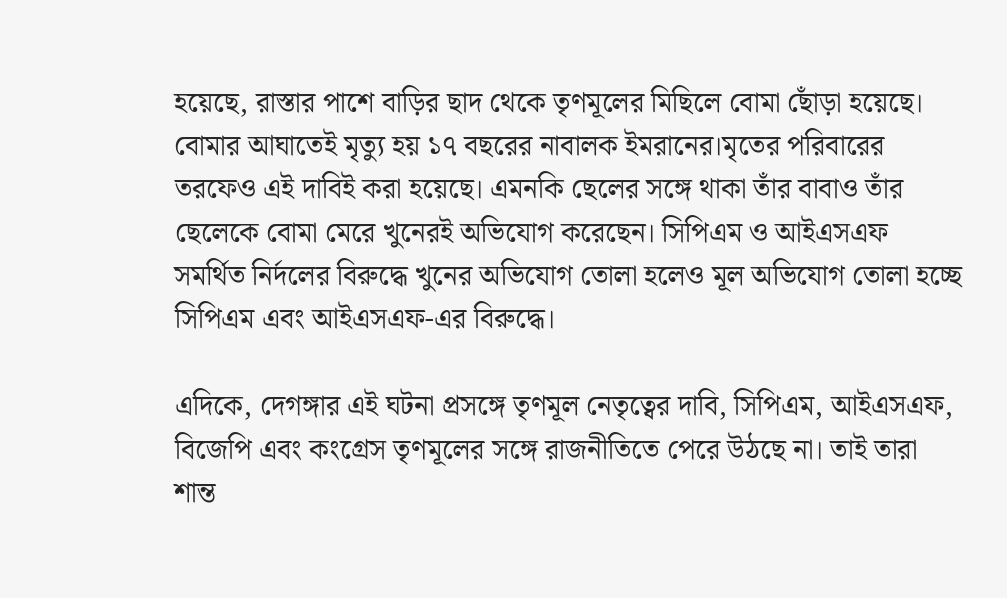হয়েছে, রাস্তার পাশে বাড়ির ছাদ থেকে তৃণমূলের মিছিলে বোমা ছোঁড়া হয়েছে। বোমার আঘাতেই মৃত্যু হয় ১৭ বছরের নাবালক ইমরানের।মৃতের পরিবারের তরফেও এই দাবিই করা হয়েছে। এমনকি ছেলের সঙ্গে থাকা তাঁর বাবাও তাঁর ছেলেকে বোমা মেরে খুনেরই অভিযোগ করেছেন। সিপিএম ও আইএসএফ সমর্থিত নির্দলের বিরুদ্ধে খুনের অভিযোগ তোলা হলেও মূল অভিযোগ তোলা হচ্ছে সিপিএম এবং আইএসএফ-এর বিরুদ্ধে।

এদিকে, দেগঙ্গার এই ঘটনা প্রসঙ্গে তৃণমূল নেতৃত্বের দাবি, সিপিএম, আইএসএফ, বিজেপি এবং কংগ্রেস তৃণমূলের সঙ্গে রাজনীতিতে পেরে উঠছে না। তাই তারা শান্ত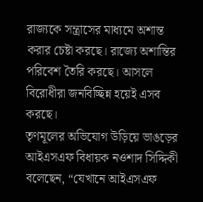রাজ্যকে সন্ত্রাসের মাধ্যমে অশান্ত করার চেষ্টা করছে। রাজ্যে অশান্তির পরিবেশ তৈরি করছে। আসলে বিরোধীরা জনবিচ্ছিন্ন হয়েই এসব করছে।
তৃণমূলের অভিযোগ উড়িয়ে ভাঙড়ের আইএসএফ বিধায়ক নওশাদ সিদ্দিকী বলেছেন, “যেখানে আইএসএফ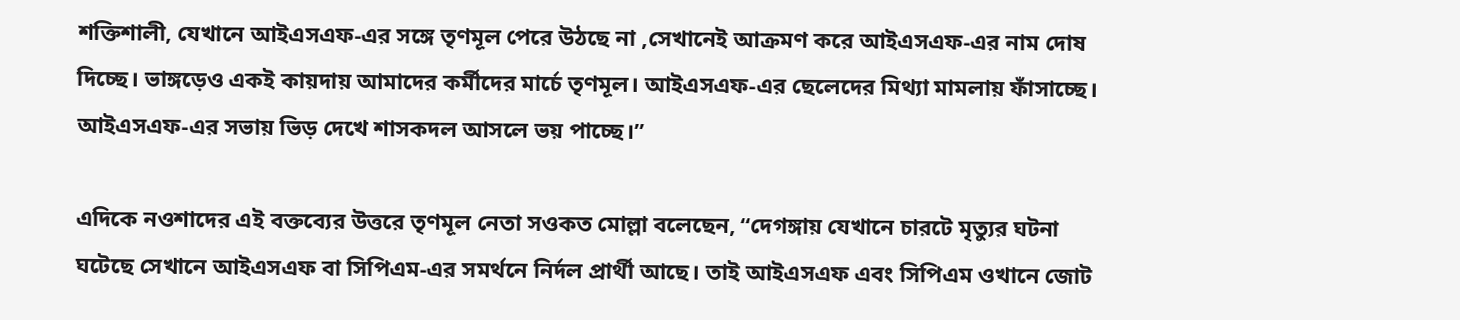শক্তিশালী, যেখানে আইএসএফ-এর সঙ্গে তৃণমূল পেরে উঠছে না ,সেখানেই আক্রমণ করে আইএসএফ-এর নাম দোষ দিচ্ছে। ভাঙ্গড়েও একই কায়দায় আমাদের কর্মীদের মার্চে তৃণমূল। আইএসএফ-এর ছেলেদের মিথ্যা মামলায় ফাঁসাচ্ছে। আইএসএফ-এর সভায় ভিড় দেখে শাসকদল আসলে ভয় পাচ্ছে।”

এদিকে নওশাদের এই বক্তব্যের উত্তরে তৃণমূল নেতা সওকত মোল্লা বলেছেন, “দেগঙ্গায় যেখানে চারটে মৃত্যুর ঘটনা ঘটেছে সেখানে আইএসএফ বা সিপিএম-এর সমর্থনে নির্দল প্রার্থী আছে। তাই আইএসএফ এবং সিপিএম ওখানে জোট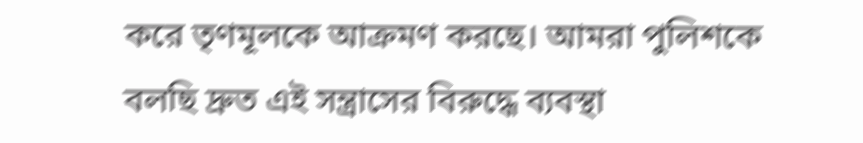করে তৃণমূলকে আক্রমণ করছে। আমরা পুলিশকে বলছি দ্রুত এই সন্ত্রাসের বিরুদ্ধে ব্যবস্থা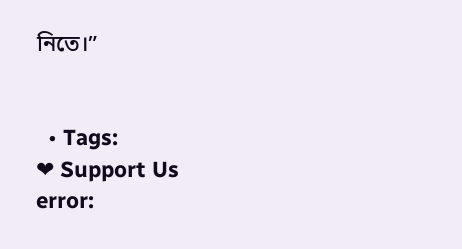নিতে।”


  • Tags:
❤ Support Us
error: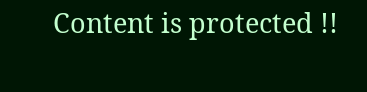Content is protected !!